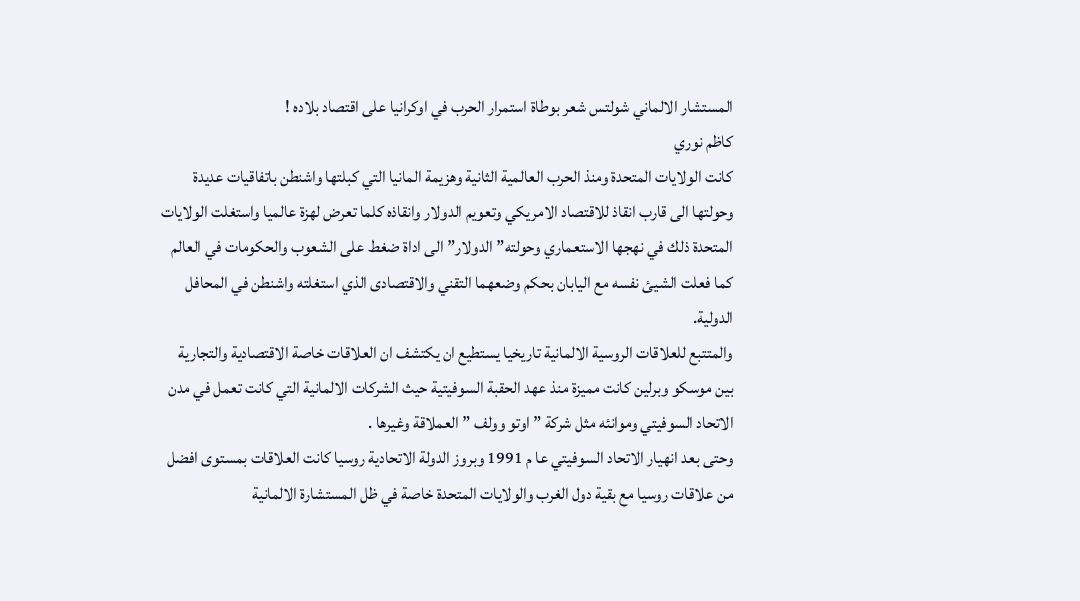المستشار الالماني شولتس شعر بوطاة استمرار الحرب في اوكرانيا على اقتصاد بلاده !
كاظم نوري
كانت الولايات المتحدة ومنذ الحرب العالمية الثانية وهزيمة المانيا التي كبلتها واشنطن باتفاقيات عديدة وحولتها الى قارب انقاذ للاقتصاد الامريكي وتعويم الدولار وانقاذه كلما تعرض لهزة عالميا واستغلت الولايات المتحدة ذلك في نهجها الاستعماري وحولته” الدولار” الى اداة ضغط على الشعوب والحكومات في العالم كما فعلت الشيئ نفسه مع اليابان بحكم وضعهما التقني والاقتصادى الذي استغلته واشنطن في المحافل الدولية.
والمتتبع للعلاقات الروسية الالمانية تاريخيا يستطيع ان يكتشف ان العلاقات خاصة الاقتصادية والتجارية بين موسكو وبرلين كانت مميزة منذ عهد الحقبة السوفيتية حيث الشركات الالمانية التي كانت تعمل في مدن الاتحاد السوفيتي وموانئه مثل شركة ” اوتو وولف ” العملاقة وغيرها .
وحتى بعد انهيار الاتحاد السوفيتي عا م 1991 وبروز الدولة الاتحادية روسيا كانت العلاقات بمستوى افضل من علاقات روسيا مع بقية دول الغرب والولايات المتحدة خاصة في ظل المستشارة الالمانية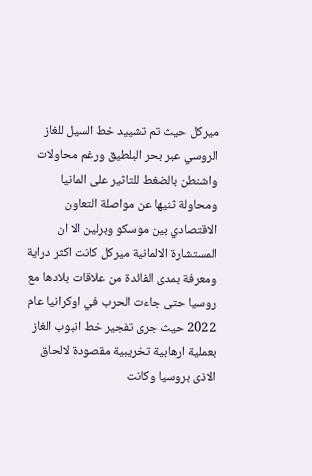ميركل حيث تم تشييد خط السيل للغاز الروسي عبر بحر البلطيق ورغم محاولات واشنطن بالضغط للتاثير على المانيا ومحاولة ثنيها عن مواصلة التعاون الاقتصادي بين موسكو وبرلين الا ان المستشارة الالمانية ميركل كانت اكثر دراية ومعرفة بمدى الفائدة من علاقات بلادها مع روسيا حتى جاءت الحرب في اوكرانيا عام 2022 حيث جرى تفجير خط انبوب الغاز بعملية ارهابية تخريبية مقصودة لالحاق الاذى بروسيا وكانت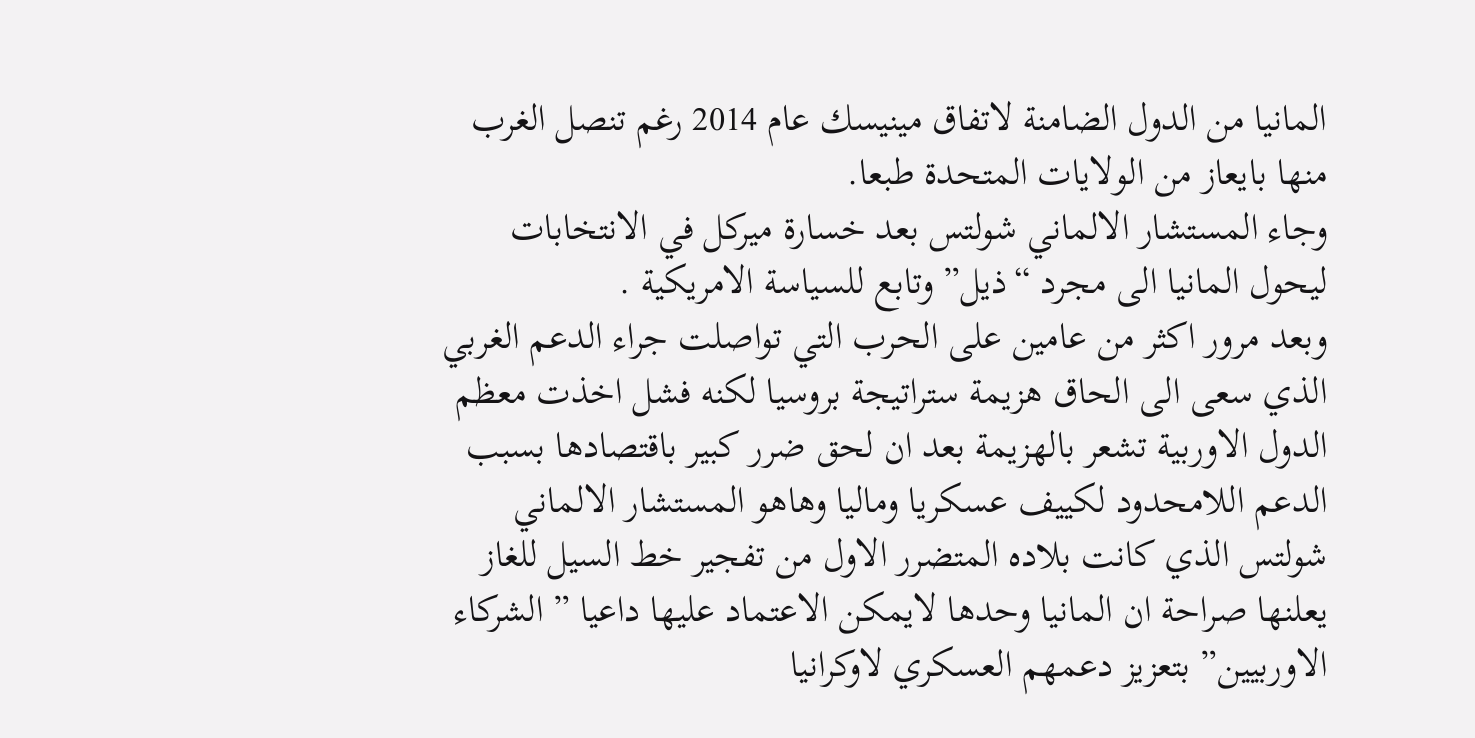المانيا من الدول الضامنة لاتفاق مينيسك عام 2014 رغم تنصل الغرب منها بايعاز من الولايات المتحدة طبعا.
وجاء المستشار الالماني شولتس بعد خسارة ميركل في الانتخابات ليحول المانيا الى مجرد “ذيل” وتابع للسياسة الامريكية .
وبعد مرور اكثر من عامين على الحرب التي تواصلت جراء الدعم الغربي الذي سعى الى الحاق هزيمة ستراتيجة بروسيا لكنه فشل اخذت معظم الدول الاوربية تشعر بالهزيمة بعد ان لحق ضرر كبير باقتصادها بسبب الدعم اللامحدود لكييف عسكريا وماليا وهاهو المستشار الالماني شولتس الذي كانت بلاده المتضرر الاول من تفجير خط السيل للغاز يعلنها صراحة ان المانيا وحدها لايمكن الاعتماد عليها داعيا ” الشركاء الاوربيين” بتعزيز دعمهم العسكري لاوكرانيا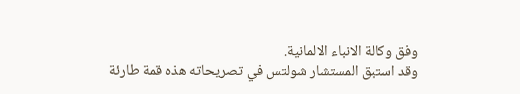وفق وكالة الانباء الالمانية.
وقد استبق المستشار شولتس في تصريحاته هذه قمة طارئة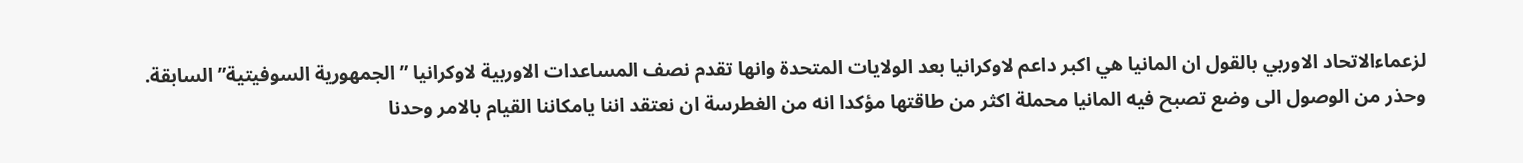لزعماءالاتحاد الاوربي بالقول ان المانيا هي اكبر داعم لاوكرانيا بعد الولايات المتحدة وانها تقدم نصف المساعدات الاوربية لاوكرانيا ” الجمهورية السوفيتية” السابقة.
وحذر من الوصول الى وضع تصبح فيه المانيا محملة اكثر من طاقتها مؤكدا انه من الغطرسة ان نعتقد اننا يامكاننا القيام بالامر وحدنا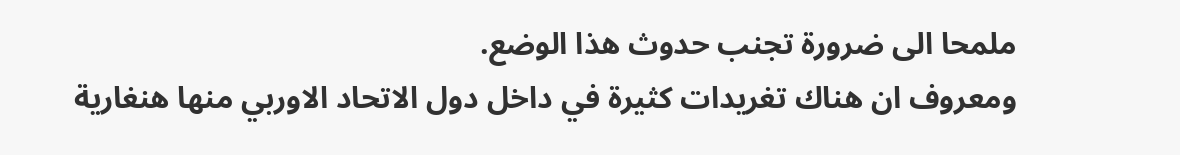ملمحا الى ضرورة تجنب حدوث هذا الوضع.
ومعروف ان هناك تغريدات كثيرة في داخل دول الاتحاد الاوربي منها هنغارية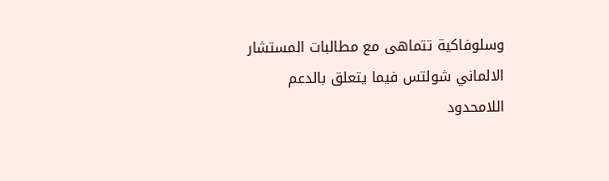وسلوفاكية تتماهى مع مطالبات المستشار الالماني شولتس فيما يتعلق بالدعم اللامحدود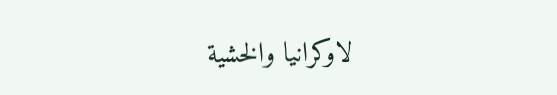لاوكرانيا والخشية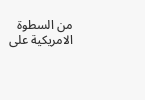من السطوة الامريكية على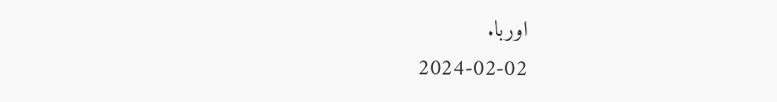اوربا.
2024-02-02